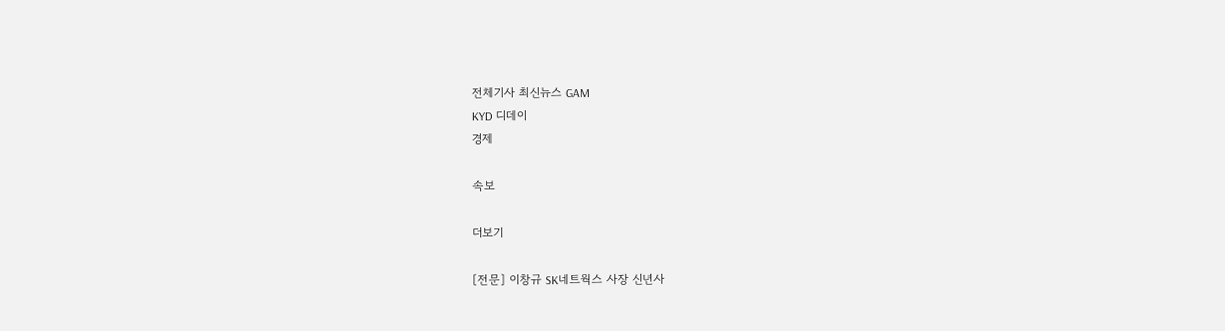전체기사 최신뉴스 GAM
KYD 디데이
경제

속보

더보기

[전문] 이창규 SK네트웍스 사장 신년사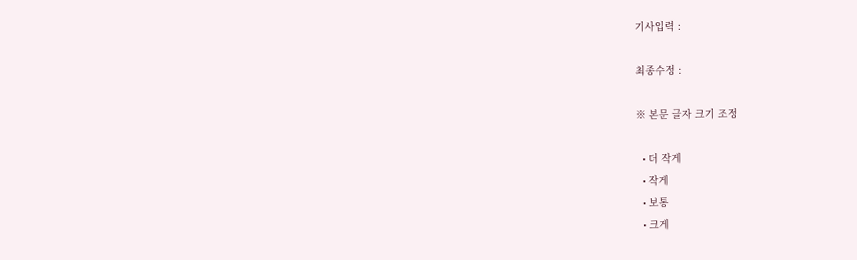기사입력 :

최종수정 :

※ 본문 글자 크기 조정

  • 더 작게
  • 작게
  • 보통
  • 크게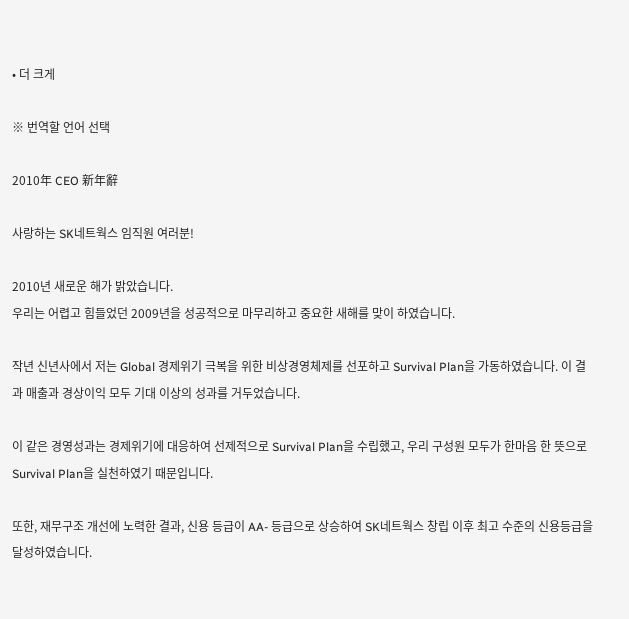• 더 크게

※ 번역할 언어 선택

2010年 CEO 新年辭

사랑하는 SK네트웍스 임직원 여러분!

2010년 새로운 해가 밝았습니다.
우리는 어렵고 힘들었던 2009년을 성공적으로 마무리하고 중요한 새해를 맞이 하였습니다.

작년 신년사에서 저는 Global 경제위기 극복을 위한 비상경영체제를 선포하고 Survival Plan을 가동하였습니다. 이 결과 매출과 경상이익 모두 기대 이상의 성과를 거두었습니다.

이 같은 경영성과는 경제위기에 대응하여 선제적으로 Survival Plan을 수립했고, 우리 구성원 모두가 한마음 한 뜻으로 Survival Plan을 실천하였기 때문입니다.

또한, 재무구조 개선에 노력한 결과, 신용 등급이 AA- 등급으로 상승하여 SK네트웍스 창립 이후 최고 수준의 신용등급을 달성하였습니다.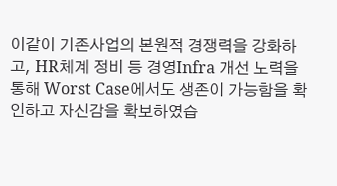이같이 기존사업의 본원적 경쟁력을 강화하고, HR체계 정비 등 경영Infra 개선 노력을 통해 Worst Case에서도 생존이 가능함을 확인하고 자신감을 확보하였습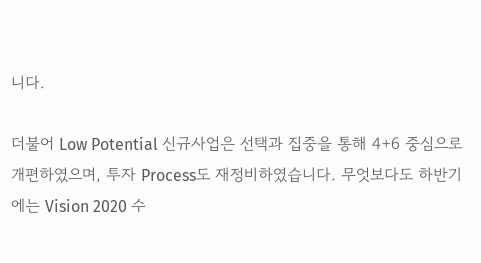니다.

더불어 Low Potential 신규사업은 선택과 집중을 통해 4+6 중심으로 개편하였으며, 투자 Process도 재정비하였습니다. 무엇보다도 하반기에는 Vision 2020 수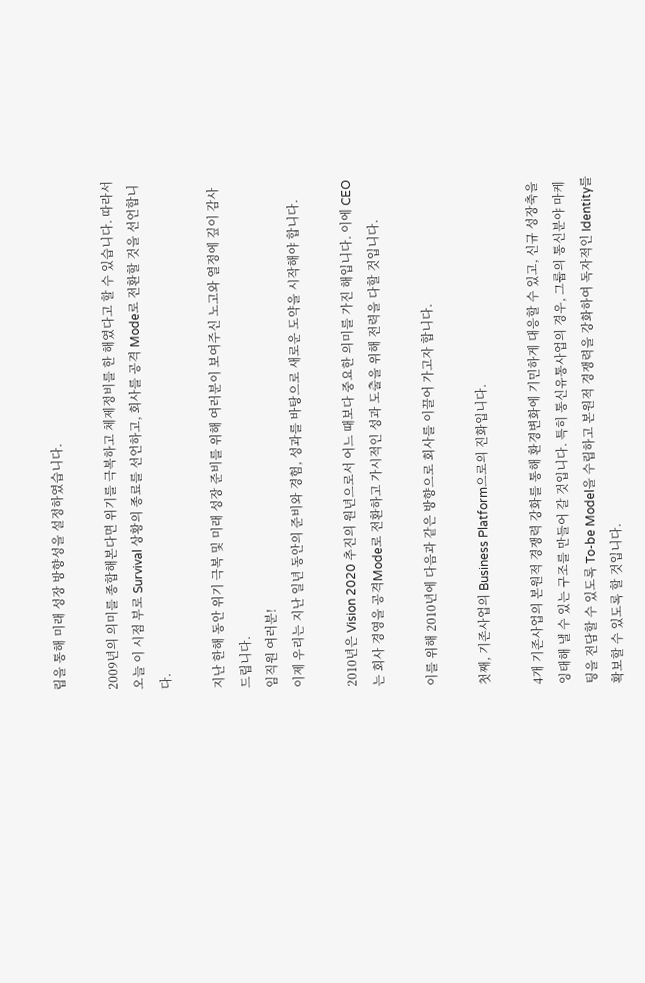립을 통해 미래 성장 방향성을 설정하였습니다.

2009년의 의미를 종합해본다면 위기를 극복하고 체제정비를 한 해였다고 할 수 있습니다. 따라서 오늘 이 시점 부로 Survival 상황의 종료를 선언하고, 회사를 공격 Mode로 전환할 것을 선언합니다.

지난 한해 동안 위기 극복 및 미래 성장 준비를 위해 여러분이 보여주신 노고와 열정에 깊이 감사 드립니다.
임직원 여러분!
이제 우리는 지난 일년 동안의 준비와 경험, 성과를 바탕으로 새로운 도약을 시작해야 합니다.

2010년은 Vision 2020 추진의 원년으로서 어느 때보다 중요한 의미를 가진 해입니다. 이에 CEO는 회사 경영을 공격Mode로 전환하고 가시적인 성과 도출을 위해 전력을 다할 것입니다.

이를 위해 2010년에 다음과 같은 방향으로 회사를 이끌어 가고자 합니다.

첫째, 기존사업의 Business Platform으로의 진화입니다.

4개 기존사업의 본원적 경쟁력 강화를 통해 환경변화에 기민하게 대응할 수 있고, 신규 성장축을 잉태해 낼 수 있는 구조를 만들어 갈 것입니다. 특히 통신유통사업의 경우, 그룹의 통신분야 마케팅을 전담할 수 있도록 To-be Model을 수립하고 본원적 경쟁력을 강화하여 독자적인 Identity를 확보할 수 있도록 할 것입니다.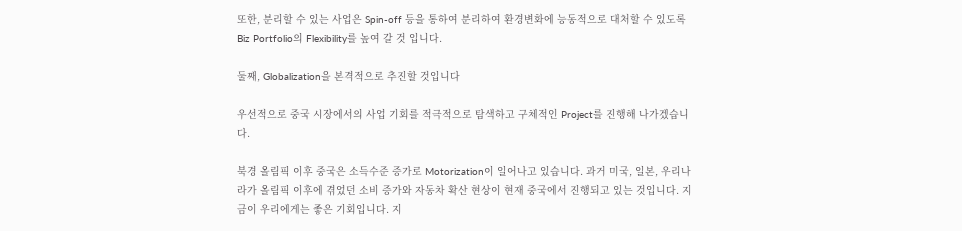또한, 분리할 수 있는 사업은 Spin-off 등을 통하여 분리하여 환경변화에 능동적으로 대처할 수 있도록 Biz Portfolio의 Flexibility를 높여 갈 것 입니다.

둘째, Globalization을 본격적으로 추진할 것입니다

우선적으로 중국 시장에서의 사업 기회를 적극적으로 탐색하고 구체적인 Project를 진행해 나가겠습니다.

북경 올림픽 이후 중국은 소득수준 증가로 Motorization이 일어나고 있습니다. 과거 미국, 일본, 우리나라가 올림픽 이후에 겪었던 소비 증가와 자동차 확산 현상이 현재 중국에서 진행되고 있는 것입니다. 지금이 우리에게는 좋은 기회입니다. 지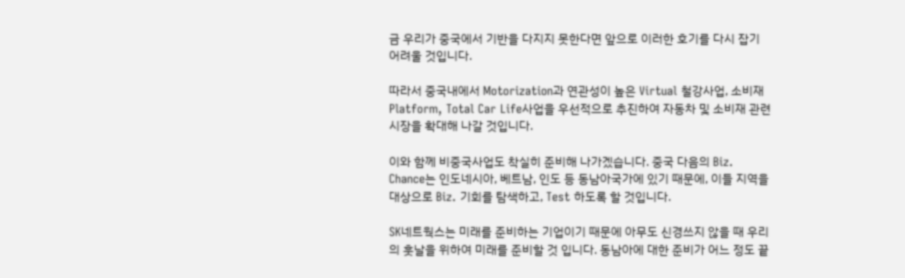금 우리가 중국에서 기반을 다지지 못한다면 앞으로 이러한 호기를 다시 잡기 어려울 것입니다.

따라서 중국내에서 Motorization과 연관성이 높은 Virtual 철강사업, 소비재 Platform, Total Car Life사업을 우선적으로 추진하여 자동차 및 소비재 관련 시장을 확대해 나갈 것입니다.

이와 함께 비중국사업도 착실히 준비해 나가겠습니다. 중국 다음의 Biz. Chance는 인도네시아, 베트남, 인도 등 동남아국가에 있기 때문에, 이들 지역을 대상으로 Biz. 기회를 탐색하고, Test 하도록 할 것입니다.

SK네트웍스는 미래를 준비하는 기업이기 때문에 아무도 신경쓰지 않을 때 우리의 훗날을 위하여 미래를 준비할 것 입니다. 동남아에 대한 준비가 어느 정도 끝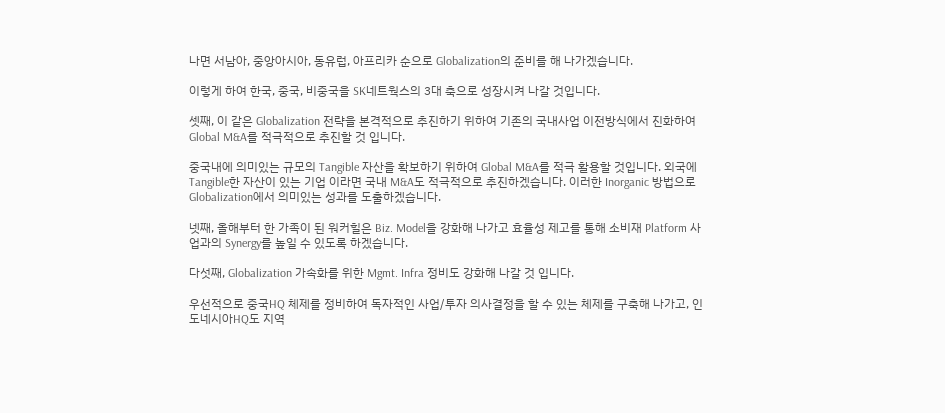나면 서남아, 중앙아시아, 동유럽, 아프리카 순으로 Globalization의 준비를 해 나가겠습니다.

이렇게 하여 한국, 중국, 비중국을 SK네트웍스의 3대 축으로 성장시켜 나갈 것입니다.

셋째, 이 같은 Globalization 전략을 본격적으로 추진하기 위하여 기존의 국내사업 이전방식에서 진화하여 Global M&A를 적극적으로 추진할 것 입니다.

중국내에 의미있는 규모의 Tangible 자산을 확보하기 위하여 Global M&A를 적극 활용할 것입니다. 외국에 Tangible한 자산이 있는 기업 이라면 국내 M&A도 적극적으로 추진하겠습니다. 이러한 Inorganic 방법으로 Globalization에서 의미있는 성과를 도출하겠습니다.

넷째, 올해부터 한 가족이 된 워커힐은 Biz. Model을 강화해 나가고 효율성 제고를 통해 소비재 Platform 사업과의 Synergy를 높일 수 있도록 하겠습니다.

다섯째, Globalization 가속화를 위한 Mgmt. Infra 정비도 강화해 나갈 것 입니다.

우선적으로 중국HQ 체제를 정비하여 독자적인 사업/투자 의사결정을 할 수 있는 체제를 구축해 나가고, 인도네시아HQ도 지역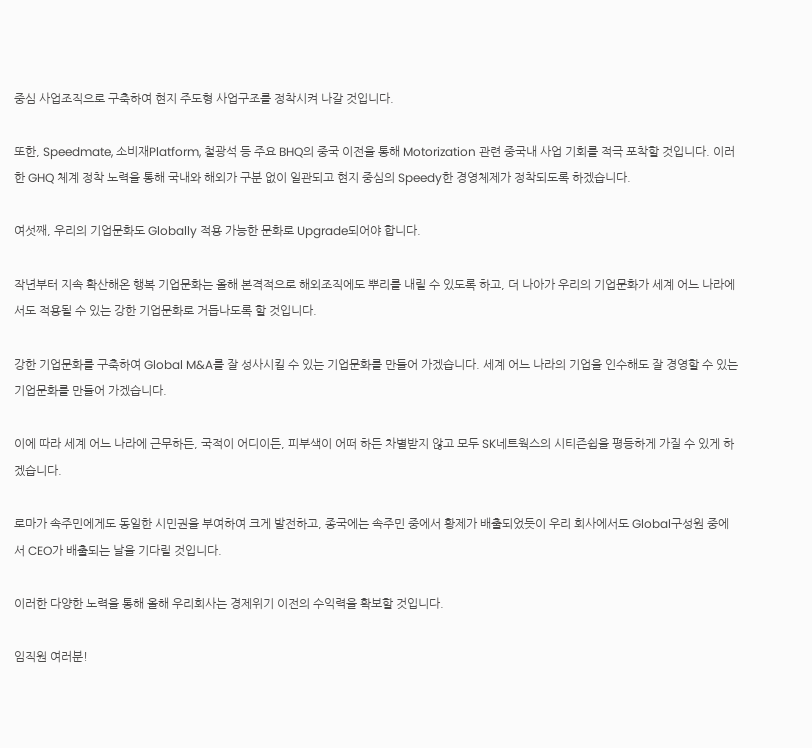중심 사업조직으로 구축하여 현지 주도형 사업구조를 정착시켜 나갈 것입니다.

또한, Speedmate, 소비재Platform, 철광석 등 주요 BHQ의 중국 이전을 통해 Motorization 관련 중국내 사업 기회를 적극 포착할 것입니다. 이러한 GHQ 체계 정착 노력을 통해 국내와 해외가 구분 없이 일관되고 현지 중심의 Speedy한 경영체제가 정착되도록 하겠습니다.

여섯째, 우리의 기업문화도 Globally 적용 가능한 문화로 Upgrade되어야 합니다.

작년부터 지속 확산해온 행복 기업문화는 올해 본격적으로 해외조직에도 뿌리를 내릴 수 있도록 하고, 더 나아가 우리의 기업문화가 세계 어느 나라에서도 적용될 수 있는 강한 기업문화로 거듭나도록 할 것입니다.

강한 기업문화를 구축하여 Global M&A를 잘 성사시킬 수 있는 기업문화를 만들어 가겠습니다. 세계 어느 나라의 기업을 인수해도 잘 경영할 수 있는 기업문화를 만들어 가겠습니다.

이에 따라 세계 어느 나라에 근무하든, 국적이 어디이든, 피부색이 어떠 하든 차별받지 않고 모두 SK네트웍스의 시티즌쉽을 평등하게 가질 수 있게 하겠습니다.

로마가 속주민에게도 동일한 시민권을 부여하여 크게 발전하고, 종국에는 속주민 중에서 황제가 배출되었듯이 우리 회사에서도 Global구성원 중에서 CEO가 배출되는 날을 기다릴 것입니다.

이러한 다양한 노력을 통해 올해 우리회사는 경제위기 이전의 수익력을 확보할 것입니다.

임직원 여러분!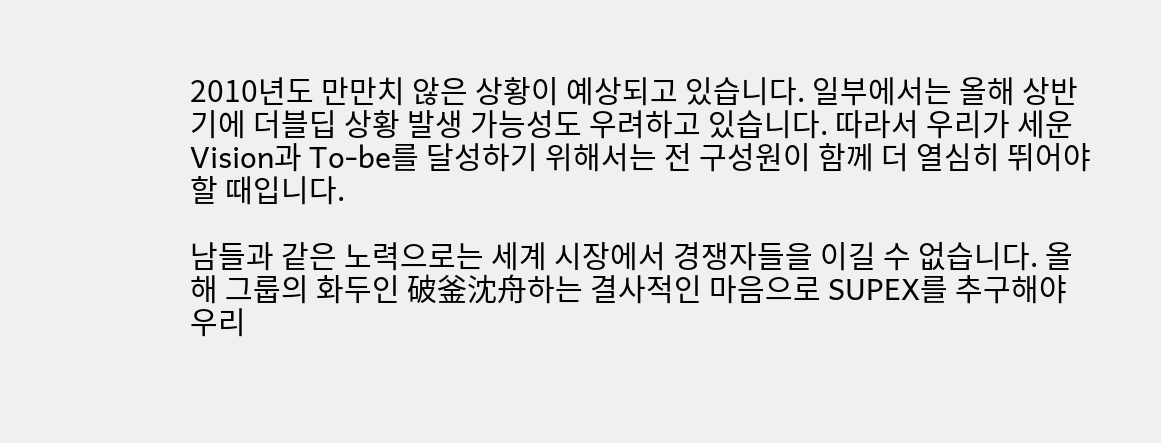2010년도 만만치 않은 상황이 예상되고 있습니다. 일부에서는 올해 상반기에 더블딥 상황 발생 가능성도 우려하고 있습니다. 따라서 우리가 세운 Vision과 To-be를 달성하기 위해서는 전 구성원이 함께 더 열심히 뛰어야 할 때입니다.

남들과 같은 노력으로는 세계 시장에서 경쟁자들을 이길 수 없습니다. 올해 그룹의 화두인 破釜沈舟하는 결사적인 마음으로 SUPEX를 추구해야 우리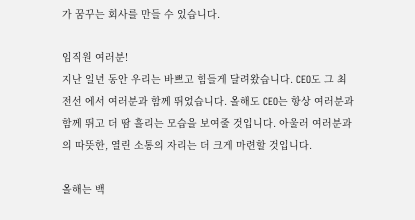가 꿈꾸는 회사를 만들 수 있습니다.

임직원 여러분!
지난 일년 동안 우리는 바쁘고 힘들게 달려왔습니다. CEO도 그 최전선 에서 여러분과 함께 뛰었습니다. 올해도 CEO는 항상 여러분과 함께 뛰고 더 땀 흘리는 모습을 보여줄 것입니다. 아울러 여러분과의 따뜻한, 열린 소통의 자리는 더 크게 마련할 것입니다.

올해는 백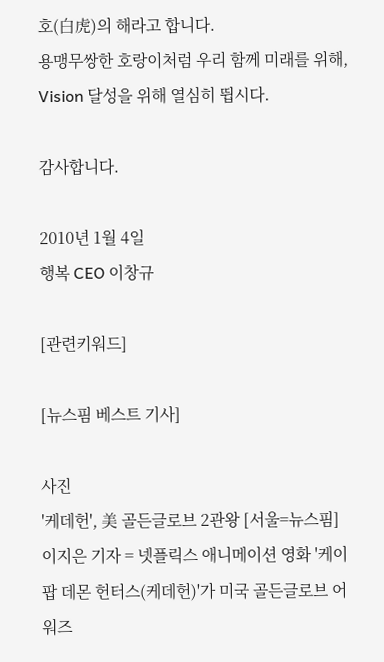호(白虎)의 해라고 합니다.
용맹무쌍한 호랑이처럼 우리 함께 미래를 위해, Vision 달성을 위해 열심히 뜁시다.

감사합니다.

2010년 1월 4일
행복 CEO 이창규

[관련키워드]

[뉴스핌 베스트 기사]

사진
'케데헌', 美 골든글로브 2관왕 [서울=뉴스핌] 이지은 기자 = 넷플릭스 애니메이션 영화 '케이팝 데몬 헌터스(케데헌)'가 미국 골든글로브 어워즈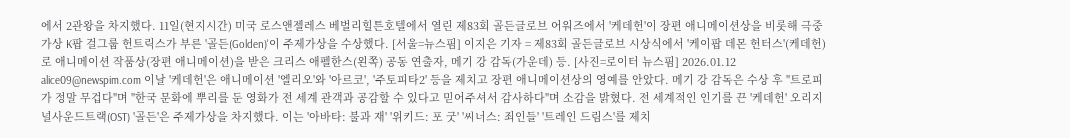에서 2관왕을 차지했다. 11일(현지시간) 미국 로스앤젤레스 베벌리힐튼호텔에서 열린 제83회 골든글로브 어워즈에서 '케데헌'이 장편 애니메이션상을 비롯해 극중 가상 K팝 걸그룹 헌트릭스가 부른 '골든(Golden)'이 주제가상을 수상했다. [서울=뉴스핌] 이지은 기자 = 제83회 골든글로브 시상식에서 '케이팝 데몬 헌터스'(케데헌)로 애니메이션 작품상(장편 애니메이션)을 받은 크리스 애펠한스(왼쪽) 공동 연출자, 메기 강 감독(가운데) 등. [사진=로이터 뉴스핌] 2026.01.12 alice09@newspim.com 이날 '케데헌'은 애니메이션 '엘리오'와 '아르코', '주토피타2' 등을 제치고 장편 애니메이션상의 영예를 안았다. 메기 강 감독은 수상 후 "트로피가 정말 무겁다"며 "한국 문화에 뿌리를 둔 영화가 전 세계 관객과 공감할 수 있다고 믿어주셔서 감사하다"며 소감을 밝혔다. 전 세계적인 인기를 끈 '케데헌' 오리지널사운드트랙(OST) '골든'은 주제가상을 차지했다. 이는 '아바타: 불과 재' '위키드: 포 굿' '씨너스: 죄인들' '트레인 드림스'를 제치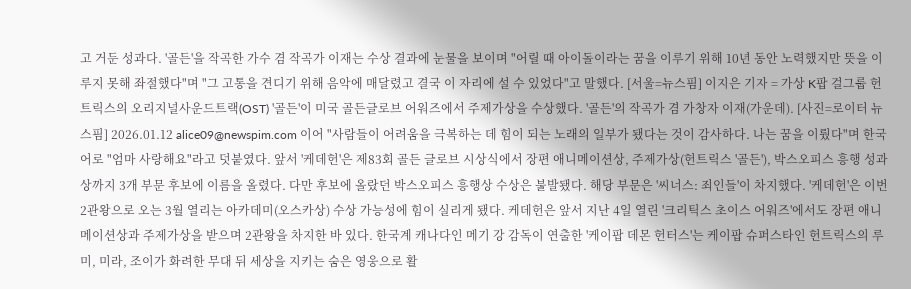고 거둔 성과다. '골든'을 작곡한 가수 겸 작곡가 이재는 수상 결과에 눈물을 보이며 "어릴 때 아이돌이라는 꿈을 이루기 위해 10년 동안 노력했지만 뜻을 이루지 못해 좌절했다"며 "그 고통을 견디기 위해 음악에 매달렸고 결국 이 자리에 설 수 있었다"고 말했다. [서울=뉴스핌] 이지은 기자 = 가상 K팝 걸그룹 헌트릭스의 오리지널사운드트랙(OST) '골든'이 미국 골든글로브 어워즈에서 주제가상을 수상했다. '골든'의 작곡가 겸 가창자 이재(가운데). [사진=로이터 뉴스핌] 2026.01.12 alice09@newspim.com 이어 "사람들이 어려움을 극복하는 데 힘이 되는 노래의 일부가 됐다는 것이 감사하다. 나는 꿈을 이뤘다"며 한국어로 "엄마 사랑해요"라고 덧붙였다. 앞서 '케데헌'은 제83회 골든 글로브 시상식에서 장편 애니메이션상, 주제가상(헌트릭스 '골든'), 박스오피스 흥행 성과상까지 3개 부문 후보에 이름을 올렸다. 다만 후보에 올랐던 박스오피스 흥행상 수상은 불발됐다. 해당 부문은 '씨너스: 죄인들'이 차지했다. '케데헌'은 이번 2관왕으로 오는 3월 열리는 아카데미(오스카상) 수상 가능성에 힘이 실리게 됐다. 케데헌은 앞서 지난 4일 열린 '크리틱스 초이스 어워즈'에서도 장편 애니메이션상과 주제가상을 받으며 2관왕을 차지한 바 있다. 한국계 캐나다인 메기 강 감독이 연출한 '케이팝 데몬 헌터스'는 케이팝 슈퍼스타인 헌트릭스의 루미, 미라, 조이가 화려한 무대 뒤 세상을 지키는 숨은 영웅으로 활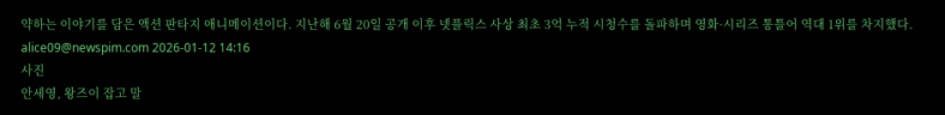약하는 이야기를 담은 액션 판타지 애니메이션이다. 지난해 6월 20일 공개 이후 넷플릭스 사상 최초 3억 누적 시청수를 돌파하며 영화·시리즈 통틀어 역대 1위를 차지했다. alice09@newspim.com 2026-01-12 14:16
사진
안세영, 왕즈이 잡고 말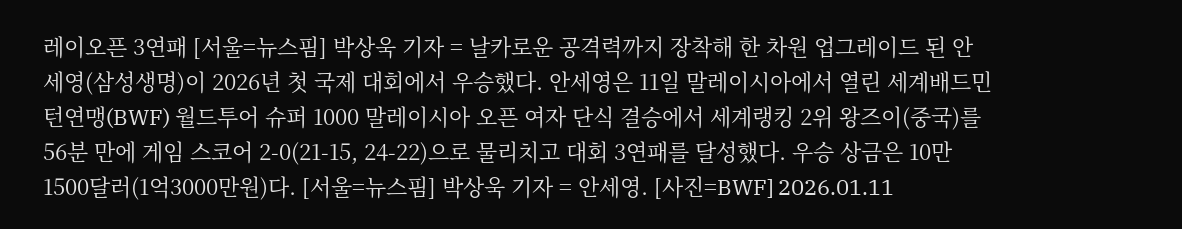레이오픈 3연패 [서울=뉴스핌] 박상욱 기자 = 날카로운 공격력까지 장착해 한 차원 업그레이드 된 안세영(삼성생명)이 2026년 첫 국제 대회에서 우승했다. 안세영은 11일 말레이시아에서 열린 세계배드민턴연맹(BWF) 월드투어 슈퍼 1000 말레이시아 오픈 여자 단식 결승에서 세계랭킹 2위 왕즈이(중국)를 56분 만에 게임 스코어 2-0(21-15, 24-22)으로 물리치고 대회 3연패를 달성했다. 우승 상금은 10만1500달러(1억3000만원)다. [서울=뉴스핌] 박상욱 기자 = 안세영. [사진=BWF] 2026.01.11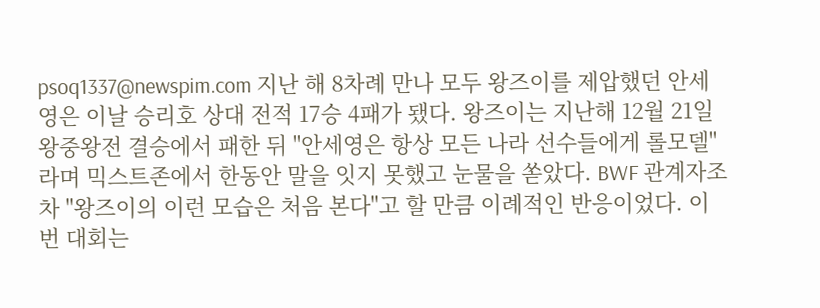psoq1337@newspim.com 지난 해 8차례 만나 모두 왕즈이를 제압했던 안세영은 이날 승리호 상대 전적 17승 4패가 됐다. 왕즈이는 지난해 12월 21일 왕중왕전 결승에서 패한 뒤 "안세영은 항상 모든 나라 선수들에게 롤모델"라며 믹스트존에서 한동안 말을 잇지 못했고 눈물을 쏟았다. BWF 관계자조차 "왕즈이의 이런 모습은 처음 본다"고 할 만큼 이례적인 반응이었다. 이번 대회는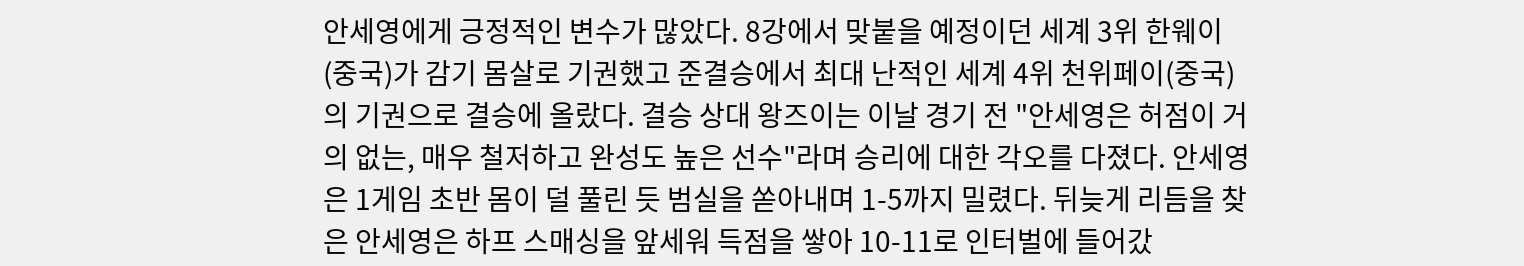안세영에게 긍정적인 변수가 많았다. 8강에서 맞붙을 예정이던 세계 3위 한웨이(중국)가 감기 몸살로 기권했고 준결승에서 최대 난적인 세계 4위 천위페이(중국)의 기권으로 결승에 올랐다. 결승 상대 왕즈이는 이날 경기 전 "안세영은 허점이 거의 없는, 매우 철저하고 완성도 높은 선수"라며 승리에 대한 각오를 다졌다. 안세영은 1게임 초반 몸이 덜 풀린 듯 범실을 쏟아내며 1-5까지 밀렸다. 뒤늦게 리듬을 찾은 안세영은 하프 스매싱을 앞세워 득점을 쌓아 10-11로 인터벌에 들어갔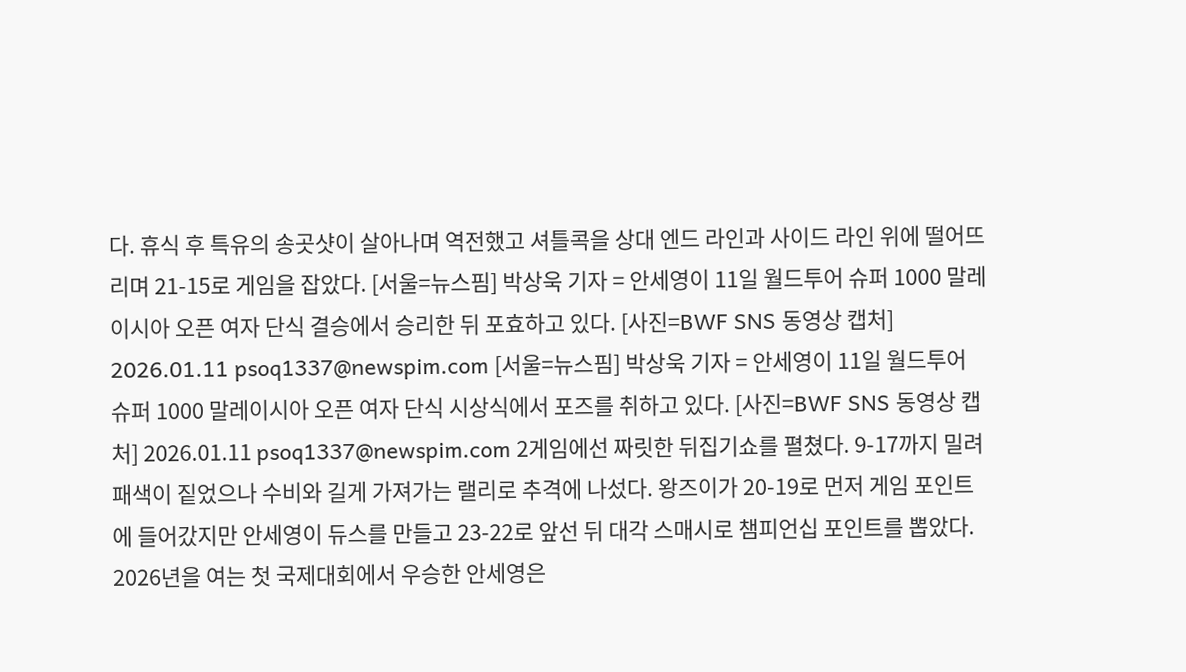다. 휴식 후 특유의 송곳샷이 살아나며 역전했고 셔틀콕을 상대 엔드 라인과 사이드 라인 위에 떨어뜨리며 21-15로 게임을 잡았다. [서울=뉴스핌] 박상욱 기자 = 안세영이 11일 월드투어 슈퍼 1000 말레이시아 오픈 여자 단식 결승에서 승리한 뒤 포효하고 있다. [사진=BWF SNS 동영상 캡처] 2026.01.11 psoq1337@newspim.com [서울=뉴스핌] 박상욱 기자 = 안세영이 11일 월드투어 슈퍼 1000 말레이시아 오픈 여자 단식 시상식에서 포즈를 취하고 있다. [사진=BWF SNS 동영상 캡처] 2026.01.11 psoq1337@newspim.com 2게임에선 짜릿한 뒤집기쇼를 펼쳤다. 9-17까지 밀려 패색이 짙었으나 수비와 길게 가져가는 랠리로 추격에 나섰다. 왕즈이가 20-19로 먼저 게임 포인트에 들어갔지만 안세영이 듀스를 만들고 23-22로 앞선 뒤 대각 스매시로 챔피언십 포인트를 뽑았다. 2026년을 여는 첫 국제대회에서 우승한 안세영은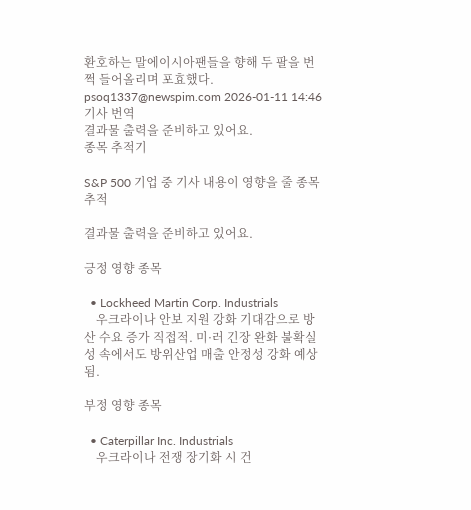환호하는 말에이시아팬들을 향해 두 팔을 번쩍 들어올리며 포효했다.   psoq1337@newspim.com 2026-01-11 14:46
기사 번역
결과물 출력을 준비하고 있어요.
종목 추적기

S&P 500 기업 중 기사 내용이 영향을 줄 종목 추적

결과물 출력을 준비하고 있어요.

긍정 영향 종목

  • Lockheed Martin Corp. Industrials
    우크라이나 안보 지원 강화 기대감으로 방산 수요 증가 직접적. 미·러 긴장 완화 불확실성 속에서도 방위산업 매출 안정성 강화 예상됨.

부정 영향 종목

  • Caterpillar Inc. Industrials
    우크라이나 전쟁 장기화 시 건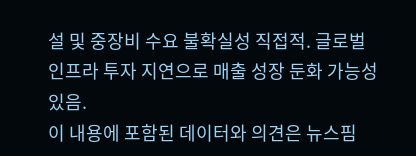설 및 중장비 수요 불확실성 직접적. 글로벌 인프라 투자 지연으로 매출 성장 둔화 가능성 있음.
이 내용에 포함된 데이터와 의견은 뉴스핌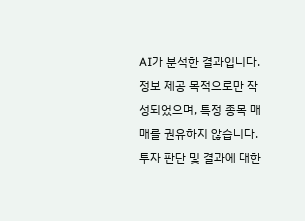AI가 분석한 결과입니다. 정보 제공 목적으로만 작성되었으며, 특정 종목 매매를 권유하지 않습니다. 투자 판단 및 결과에 대한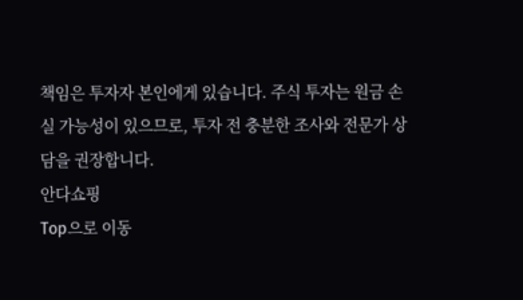책임은 투자자 본인에게 있습니다. 주식 투자는 원금 손실 가능성이 있으므로, 투자 전 충분한 조사와 전문가 상담을 권장합니다.
안다쇼핑
Top으로 이동